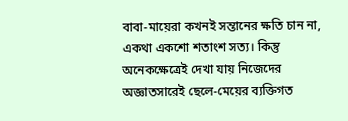বাবা-মায়েরা কখনই সন্তানের ক্ষতি চান না, একথা একশো শতাংশ সত্য। কিন্তু অনেকক্ষেত্রেই দেখা যায় নিজেদের অজ্ঞাতসারেই ছেলে-মেয়ের ব্যক্তিগত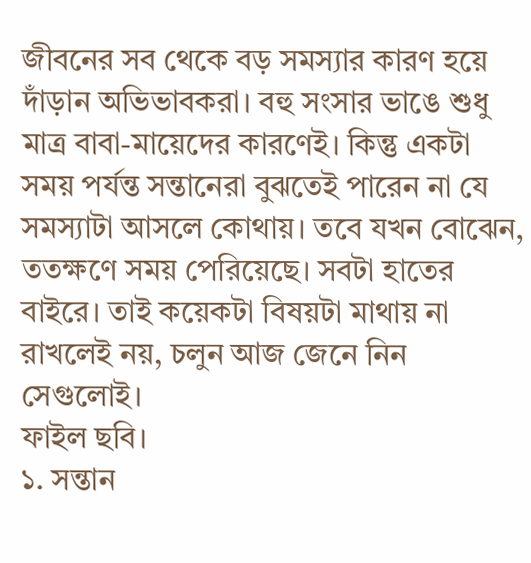জীবনের সব থেকে বড় সমস্যার কারণ হয়ে দাঁড়ান অভিভাবকরা। বহু সংসার ভাঙে শুধু মাত্র বাবা-মায়েদের কারণেই। কিন্তু একটা সময় পর্যন্ত সন্তানেরা বুঝতেই পারেন না যে সমস্যাটা আসলে কোথায়। তবে যখন বোঝেন, ততক্ষণে সময় পেরিয়েছে। সবটা হাতের বাইরে। তাই কয়েকটা বিষয়টা মাথায় না রাখলেই নয়, চলুন আজ জেনে নিন সেগুলোই।
ফাইল ছবি।
১. সন্তান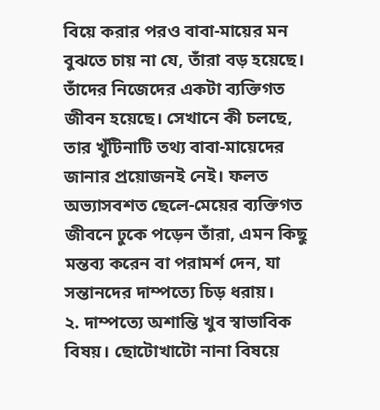বিয়ে করার পরও বাবা-মায়ের মন বুঝতে চায় না যে, তাঁরা বড় হয়েছে। তাঁদের নিজেদের একটা ব্যক্তিগত জীবন হয়েছে। সেখানে কী চলছে, তার খুঁটিনাটি তথ্য বাবা-মায়েদের জানার প্রয়োজনই নেই। ফলত অভ্যাসবশত ছেলে-মেয়ের ব্যক্তিগত জীবনে ঢুকে পড়েন তাঁরা, এমন কিছু মন্তব্য করেন বা পরামর্শ দেন, যা সন্তানদের দাম্পত্যে চিড় ধরায়।
২. দাম্পত্যে অশান্তি খুব স্বাভাবিক বিষয়। ছোটোখাটো নানা বিষয়ে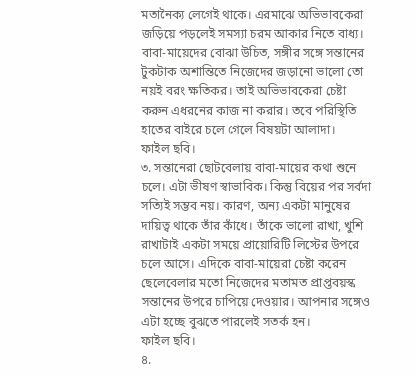মতানৈক্য লেগেই থাকে। এরমাঝে অভিভাবকেরা জড়িয়ে পড়লেই সমস্যা চরম আকার নিতে বাধ্য। বাবা-মায়েদের বোঝা উচিত, সঙ্গীর সঙ্গে সন্তানের টুকটাক অশান্তিতে নিজেদের জড়ানো ভালো তো নয়ই বরং ক্ষতিকর। তাই অভিভাবকেরা চেষ্টা করুন এধরনের কাজ না করার। তবে পরিস্থিতি হাতের বাইরে চলে গেলে বিষয়টা আলাদা।
ফাইল ছবি।
৩. সন্তানেরা ছোটবেলায় বাবা-মায়ের কথা শুনে চলে। এটা ভীষণ স্বাভাবিক। কিন্তু বিয়ের পর সর্বদা সত্যিই সম্ভব নয়। কারণ, অন্য একটা মানুষের দায়িত্ব থাকে তাঁর কাঁধে। তাঁকে ভালো রাখা, খুশি রাখাটাই একটা সময়ে প্রায়োরিটি লিস্টের উপরে চলে আসে। এদিকে বাবা-মায়েরা চেষ্টা করেন ছেলেবেলার মতো নিজেদের মতামত প্রাপ্তবয়স্ক সন্তানের উপরে চাপিয়ে দেওয়ার। আপনার সঙ্গেও এটা হচ্ছে বুঝতে পারলেই সতর্ক হন।
ফাইল ছবি।
৪.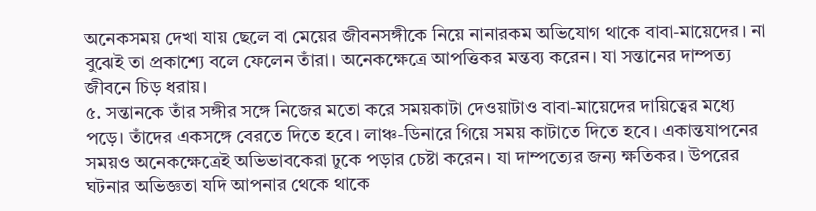অনেকসময় দেখা যায় ছেলে বা মেয়ের জীবনসঙ্গীকে নিয়ে নানারকম অভিযোগ থাকে বাবা-মায়েদের। না বুঝেই তা প্রকাশ্যে বলে ফেলেন তাঁরা। অনেকক্ষেত্রে আপত্তিকর মন্তব্য করেন। যা সন্তানের দাম্পত্য জীবনে চিড় ধরায়।
৫. সন্তানকে তাঁর সঙ্গীর সঙ্গে নিজের মতো করে সময়কাটা দেওয়াটাও বাবা-মায়েদের দায়িত্বের মধ্যে পড়ে। তাঁদের একসঙ্গে বেরতে দিতে হবে। লাঞ্চ-ডিনারে গিয়ে সময় কাটাতে দিতে হবে। একান্তযাপনের সময়ও অনেকক্ষেত্রেই অভিভাবকেরা ঢুকে পড়ার চেষ্টা করেন। যা দাম্পত্যের জন্য ক্ষতিকর। উপরের ঘটনার অভিজ্ঞতা যদি আপনার থেকে থাকে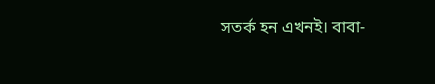সতর্ক হন এখনই। বাবা-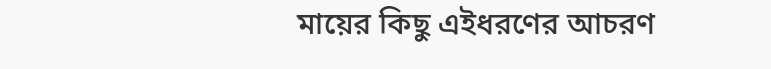মায়ের কিছু এইধরণের আচরণ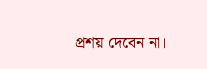প্রশয় দেবেন না।